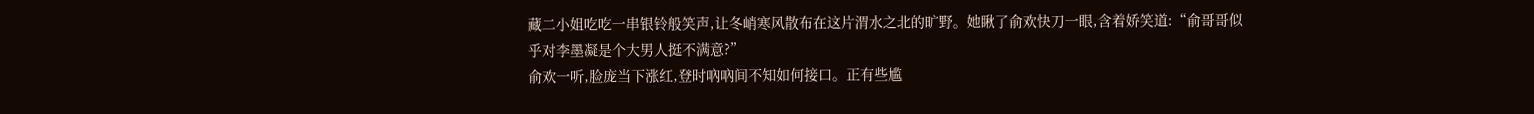藏二小姐吃吃一串银铃般笑声,让冬峭寒风散布在这片渭水之北的旷野。她瞅了俞欢快刀一眼,含着娇笑道:“俞哥哥似乎对李墨凝是个大男人挺不满意?”
俞欢一听,脸庞当下涨红,登时吶吶间不知如何接口。正有些尴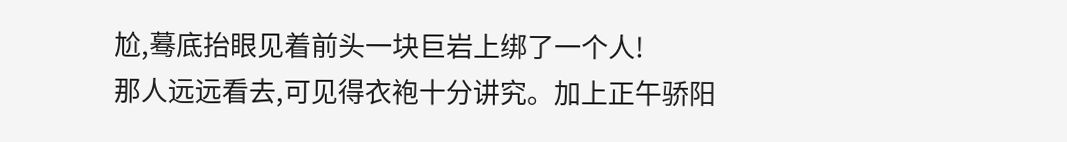尬,蓦底抬眼见着前头一块巨岩上绑了一个人!
那人远远看去,可见得衣袍十分讲究。加上正午骄阳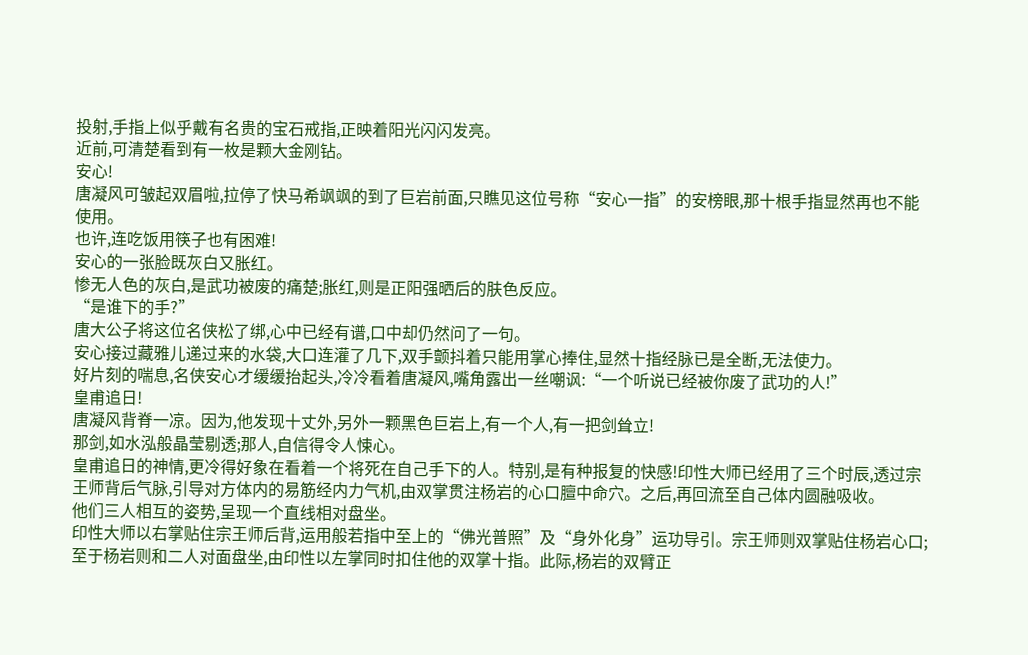投射,手指上似乎戴有名贵的宝石戒指,正映着阳光闪闪发亮。
近前,可清楚看到有一枚是颗大金刚钻。
安心!
唐凝风可皱起双眉啦,拉停了快马希飒飒的到了巨岩前面,只瞧见这位号称“安心一指”的安榜眼,那十根手指显然再也不能使用。
也许,连吃饭用筷子也有困难!
安心的一张脸既灰白又胀红。
惨无人色的灰白,是武功被废的痛楚;胀红,则是正阳强晒后的肤色反应。
“是谁下的手?”
唐大公子将这位名侠松了绑,心中已经有谱,口中却仍然问了一句。
安心接过藏雅儿递过来的水袋,大口连灌了几下,双手颤抖着只能用掌心捧住,显然十指经脉已是全断,无法使力。
好片刻的喘息,名侠安心才缓缓抬起头,冷冷看着唐凝风,嘴角露出一丝嘲讽:“一个听说已经被你废了武功的人!”
皇甫追日!
唐凝风背脊一凉。因为,他发现十丈外,另外一颗黑色巨岩上,有一个人,有一把剑耸立!
那剑,如水泓般晶莹剔透;那人,自信得令人悚心。
皇甫追日的神情,更冷得好象在看着一个将死在自己手下的人。特别,是有种报复的快感!印性大师已经用了三个时辰,透过宗王师背后气脉,引导对方体内的易筋经内力气机,由双掌贯注杨岩的心口膻中命穴。之后,再回流至自己体内圆融吸收。
他们三人相互的姿势,呈现一个直线相对盘坐。
印性大师以右掌贴住宗王师后背,运用般若指中至上的“佛光普照”及“身外化身”运功导引。宗王师则双掌贴住杨岩心口;至于杨岩则和二人对面盘坐,由印性以左掌同时扣住他的双掌十指。此际,杨岩的双臂正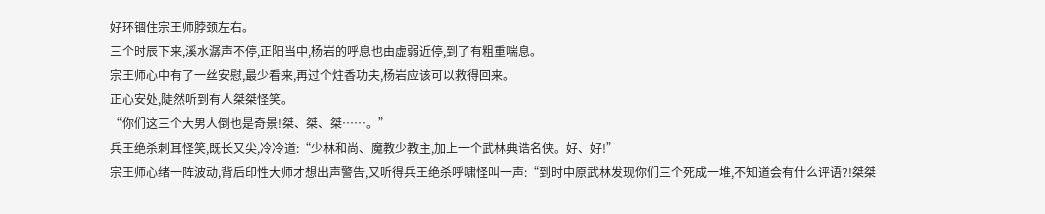好环锢住宗王师脖颈左右。
三个时辰下来,溪水潺声不停,正阳当中,杨岩的呼息也由虚弱近停,到了有粗重喘息。
宗王师心中有了一丝安慰,最少看来,再过个炷香功夫,杨岩应该可以救得回来。
正心安处,陡然听到有人桀桀怪笑。
“你们这三个大男人倒也是奇景!桀、桀、桀……。”
兵王绝杀刺耳怪笑,既长又尖,冷冷道:“少林和尚、魔教少教主,加上一个武林典诰名侠。好、好!”
宗王师心绪一阵波动,背后印性大师才想出声警告,又听得兵王绝杀呼啸怪叫一声:“到时中原武林发现你们三个死成一堆,不知道会有什么评语?!桀桀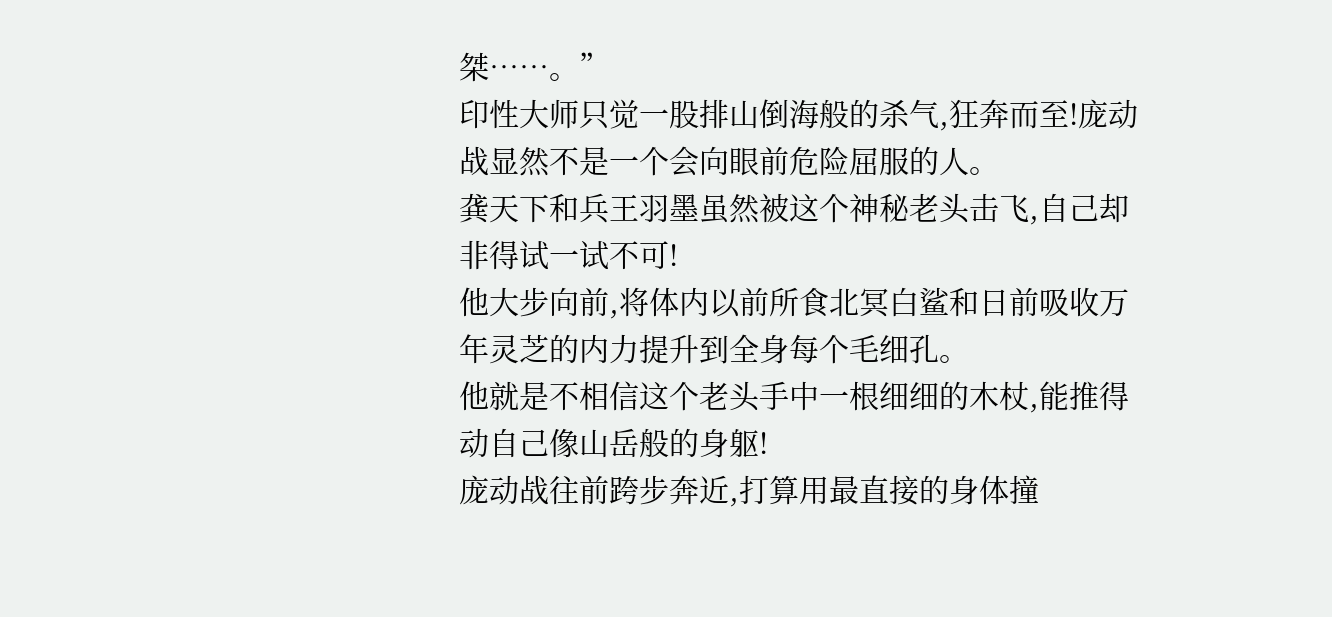桀……。”
印性大师只觉一股排山倒海般的杀气,狂奔而至!庞动战显然不是一个会向眼前危险屈服的人。
龚天下和兵王羽墨虽然被这个神秘老头击飞,自己却非得试一试不可!
他大步向前,将体内以前所食北冥白鲨和日前吸收万年灵芝的内力提升到全身每个毛细孔。
他就是不相信这个老头手中一根细细的木杖,能推得动自己像山岳般的身躯!
庞动战往前跨步奔近,打算用最直接的身体撞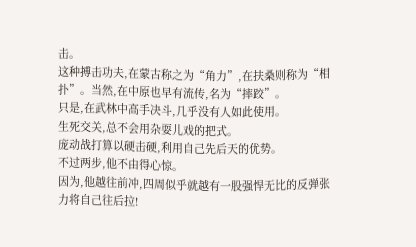击。
这种搏击功夫,在蒙古称之为“角力”,在扶桑则称为“相扑”。当然,在中原也早有流传,名为“摔跤”。
只是,在武林中高手决斗,几乎没有人如此使用。
生死交关,总不会用杂耍儿戏的把式。
庞动战打算以硬击硬,利用自己先后天的优势。
不过两步,他不由得心惊。
因为,他越往前冲,四周似乎就越有一股强悍无比的反弹张力将自己往后拉!